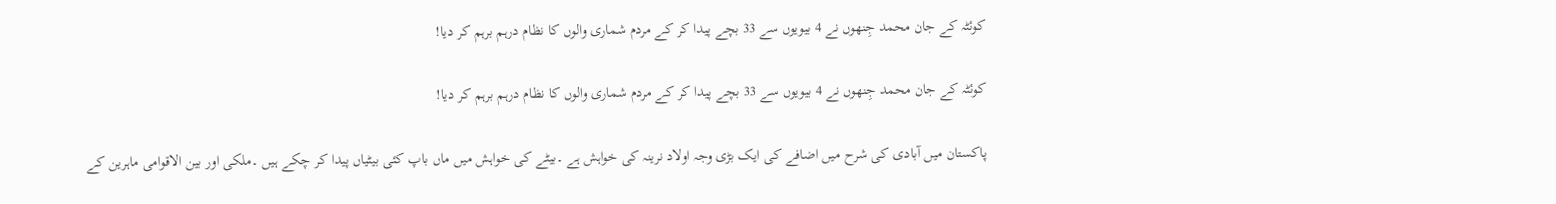کوئٹہ کے جان محمد جِنھوں نے 4 بیویوں سے 33 بچے پیدا کر کے مردم شماری والوں کا نظام درہم برہم کر دیا!

کوئٹہ کے جان محمد جِنھوں نے 4 بیویوں سے 33 بچے پیدا کر کے مردم شماری والوں کا نظام درہم برہم کر دیا!

پاکستان میں آبادی کی شرح میں اضافے کی ایک بڑی وجہ اولاد نرینہ کی خواہش ہے ۔بیٹے کی خواہش میں ماں باپ کئی بیٹیاں پیدا کر چکے ہیں ۔ملکی اور بین الاقوامی ماہرین کے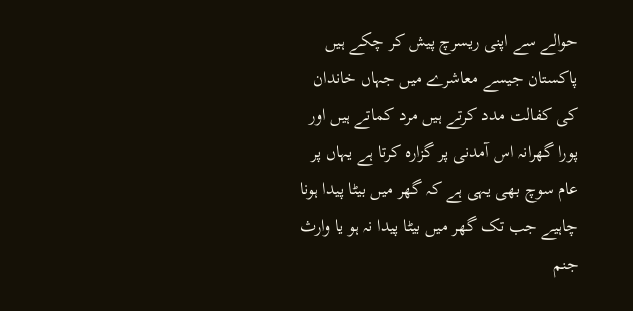حوالے سے اپنی ریسرچ پیش کر چکے ہیں پاکستان جیسے معاشرے میں جہاں خاندان کی کفالت مدد کرتے ہیں مرد کماتے ہیں اور پورا گھرانہ اس آمدنی پر گزارہ کرتا ہے یہاں پر عام سوچ بھی یہی ہے کہ گھر میں بیٹا پیدا ہونا چاہیے جب تک گھر میں بیٹا پیدا نہ ہو یا وارث جنم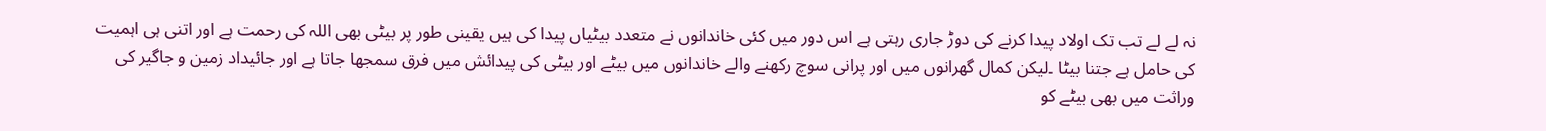نہ لے لے تب تک اولاد پیدا کرنے کی دوڑ جاری رہتی ہے اس دور میں کئی خاندانوں نے متعدد بیٹیاں پیدا کی ہیں یقینی طور پر بیٹی بھی اللہ کی رحمت ہے اور اتنی ہی اہمیت کی حامل ہے جتنا بیٹا ۔لیکن کمال گھرانوں میں اور پرانی سوچ رکھنے والے خاندانوں میں بیٹے اور بیٹی کی پیدائش میں فرق سمجھا جاتا ہے اور جائیداد زمین و جاگیر کی وراثت میں بھی بیٹے کو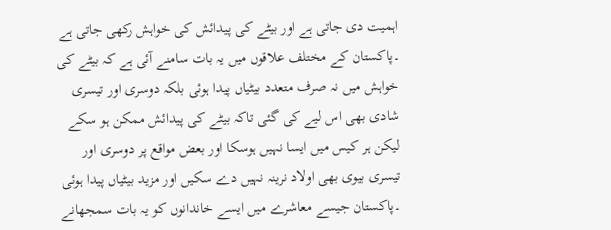اہمیت دی جاتی ہے اور بیٹے کی پیدائش کی خواہش رکھی جاتی ہے ۔پاکستان کے مختلف علاقوں میں یہ بات سامنے آئی ہے کہ بیٹے کی خواہش میں نہ صرف متعدد بیٹیاں پیدا ہوئی بلکہ دوسری اور تیسری شادی بھی اس لیے کی گئی تاکہ بیٹے کی پیدائش ممکن ہو سکے لیکن ہر کیس میں ایسا نہیں ہوسکا اور بعض مواقع پر دوسری اور تیسری بیوی بھی اولاد نرینہ نہیں دے سکیں اور مزید بیٹیاں پیدا ہوئی ۔پاکستان جیسے معاشرے میں ایسے خاندانوں کو یہ بات سمجھانے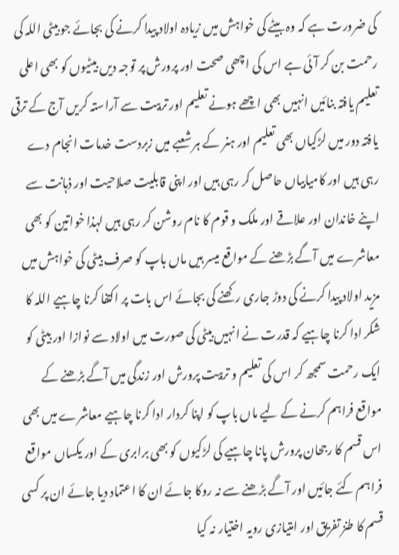کی ضرورت ہے کہ وہ بیٹے کی خواہش میں زیادہ اولاد پیدا کرنے کی بجائے جو بیٹی اللہ کی رحمت بن کر آئی ہے اس کی اچھی صحت اور پرورش پر توجہ دیں بیٹیوں کو بھی اعلی تعلیم یافتہ بنائیں انہیں بھی اچھے ہونے تعلیم اور تربیت سے آراستہ کریں آج کے ترقی یافتہ دور میں لڑکیاں بھی تعلیم اور ہنر کے ہر شعبے میں زبردست خدمات انجام دے رہی ہیں اور کامیابیاں حاصل کر رہی ہیں اور اپنی قابلیت صلاحیت اور ذہانت سے اپنے خاندان اور علاقے اور ملک و قوم کا نام روشن کر رہی ہیں لہذا خواتین کو بھی معاشرے میں آگے بڑھنے کے مواقع میسر ہیں ماں باپ کو صرف بیٹی کی خواہش میں مزید اولاد پیدا کرنے کی دوڑ جاری رکھنے کی بجائے اس بات پر اکتفا کرنا چاہیے اللہ کا شکر ادا کرنا چاہیے کہ قدرت نے انہیں بیٹی کی صورت میں اولاد سے نوازا اور بیٹی کو ایک رحمت سمجھ کر اس کی تعلیم و تربیت پرورش اور زندگی میں آگے بڑھنے کے مواقع فراہم کرنے کے لیے ماں باپ کو اپنا کردار ادا کرنا چاہیے معاشرے میں بھی اس قسم کا رجحان پرورش پانا چاہیے کی لڑکیوں کو بھی برابری کے اور یکساں مواقع فراہم کئے جائیں اور آگے بڑھنے سے نہ روکا جائے ان کا اعتماد دیا جائے ان پر کسی قسم کا طنز تفریق اور امتیازی رویہ اختیار نہ کیا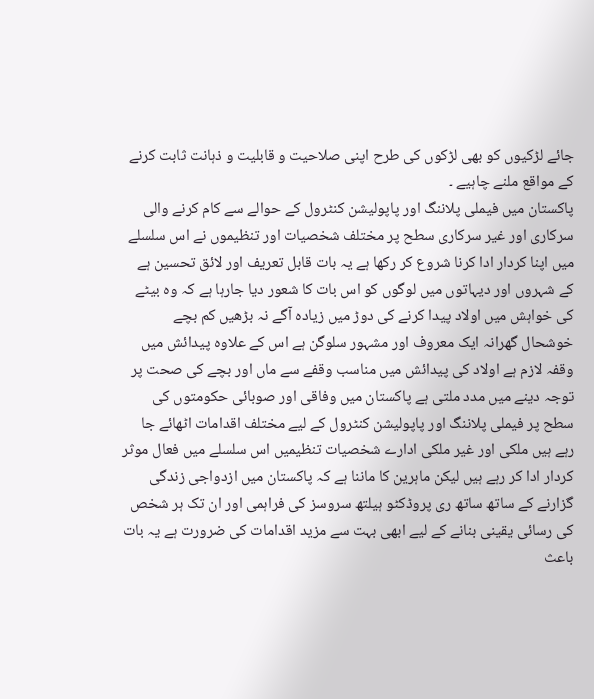جائے لڑکیوں کو بھی لڑکوں کی طرح اپنی صلاحیت و قابلیت و ذہانت ثابت کرنے کے مواقع ملنے چاہیے ۔
پاکستان میں فیملی پلاننگ اور پاپولیشن کنٹرول کے حوالے سے کام کرنے والی سرکاری اور غیر سرکاری سطح پر مختلف شخصیات اور تنظیموں نے اس سلسلے میں اپنا کردار ادا کرنا شروع کر رکھا ہے یہ بات قابل تعریف اور لائق تحسین ہے کے شہروں اور دیہاتوں میں لوگوں کو اس بات کا شعور دیا جارہا ہے کہ وہ بیٹے کی خواہش میں اولاد پیدا کرنے کی دوڑ میں زیادہ آگے نہ بڑھیں کم بچے خوشحال گھرانہ ایک معروف اور مشہور سلوگن ہے اس کے علاوہ پیدائش میں وقفہ لازم ہے اولاد کی پیدائش میں مناسب وقفے سے ماں اور بچے کی صحت پر توجہ دینے میں مدد ملتی ہے پاکستان میں وفاقی اور صوبائی حکومتوں کی سطح پر فیملی پلاننگ اور پاپولیشن کنٹرول کے لیے مختلف اقدامات اٹھائے جا رہے ہیں ملکی اور غیر ملکی ادارے شخصیات تنظیمیں اس سلسلے میں فعال موثر کردار ادا کر رہے ہیں لیکن ماہرین کا ماننا ہے کہ پاکستان میں ازدواجی زندگی گزارنے کے ساتھ ساتھ ری پروڈکٹو ہیلتھ سروسز کی فراہمی اور ان تک ہر شخص کی رسائی یقینی بنانے کے لیے ابھی بہت سے مزید اقدامات کی ضرورت ہے یہ بات باعث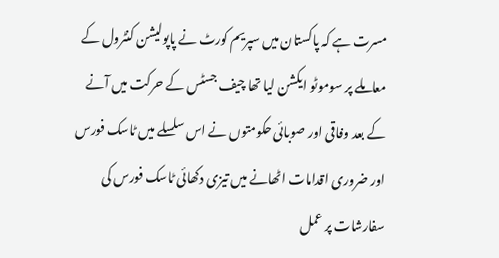مسرت ہے کہ پاکستان میں سپریم کورٹ نے پاپولیشن کنٹرول کے معاملے پر سوموٹو ایکشن لیا تھا چیف جسٹس کے حرکت میں آنے کے بعد وفاقی اور صوبائی حکومتوں نے اس سلسلے میں ٹاسک فورس اور ضروری اقدامات اٹھانے میں تیزی دکھائی ٹاسک فورس کی سفارشات پر عمل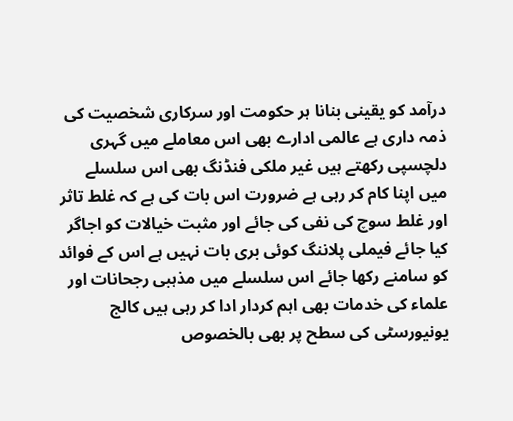درآمد کو یقینی بنانا ہر حکومت اور سرکاری شخصیت کی ذمہ داری ہے عالمی ادارے بھی اس معاملے میں گہری دلچسپی رکھتے ہیں غیر ملکی فنڈنگ بھی اس سلسلے میں اپنا کام کر رہی ہے ضرورت اس بات کی ہے کہ غلط تاثر اور غلط سوچ کی نفی کی جائے اور مثبت خیالات کو اجاگر کیا جائے فیملی پلاننگ کوئی بری بات نہیں ہے اس کے فوائد کو سامنے رکھا جائے اس سلسلے میں مذہبی رجحانات اور علماء کی خدمات بھی اہم کردار ادا کر رہی ہیں کالج یونیورسٹی کی سطح پر بھی بالخصوص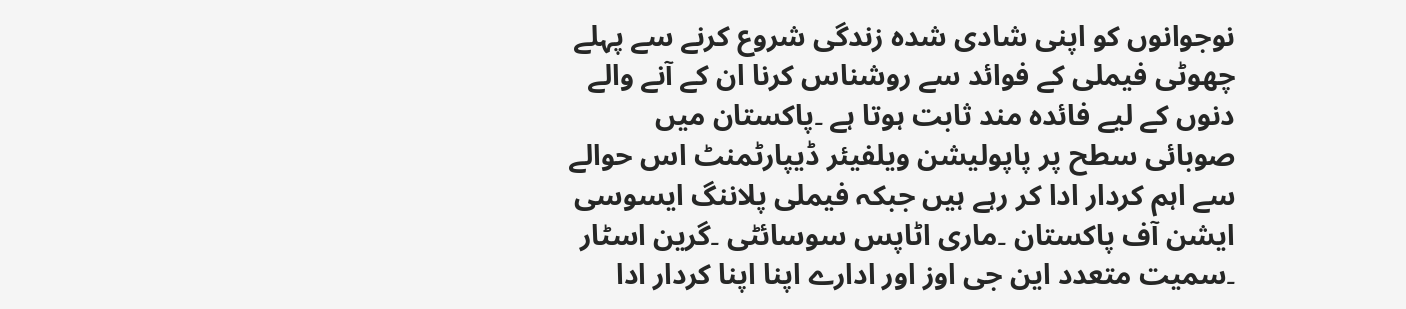نوجوانوں کو اپنی شادی شدہ زندگی شروع کرنے سے پہلے چھوٹی فیملی کے فوائد سے روشناس کرنا ان کے آنے والے دنوں کے لیے فائدہ مند ثابت ہوتا ہے ۔پاکستان میں صوبائی سطح پر پاپولیشن ویلفیئر ڈیپارٹمنٹ اس حوالے سے اہم کردار ادا کر رہے ہیں جبکہ فیملی پلاننگ ایسوسی ایشن آف پاکستان ۔ماری اٹاپس سوسائٹی ۔گرین اسٹار ۔سمیت متعدد این جی اوز اور ادارے اپنا اپنا کردار ادا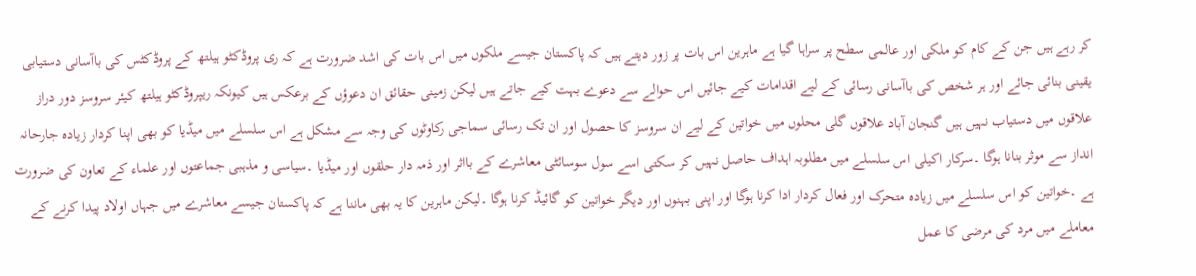کر رہے ہیں جن کے کام کو ملکی اور عالمی سطح پر سراہا گیا ہے ماہرین اس بات پر زور دیتے ہیں کہ پاکستان جیسے ملکوں میں اس بات کی اشد ضرورت ہے کہ ری پروڈکٹو ہیلتھ کے پروڈکٹس کی باآسانی دستیابی یقینی بنائی جائے اور ہر شخص کی باآسانی رسائی کے لیے اقدامات کیے جائیں اس حوالے سے دعوے بہت کیے جاتے ہیں لیکن زمینی حقائق ان دعوؤں کے برعکس ہیں کیونکہ ریپروڈکٹو ہیلتھ کیئر سروسز دور دراز علاقوں میں دستیاب نہیں ہیں گنجان آباد علاقوں گلی محلوں میں خواتین کے لیے ان سروسز کا حصول اور ان تک رسائی سماجی رکاوٹوں کی وجہ سے مشکل ہے اس سلسلے میں میڈیا کو بھی اپنا کردار زیادہ جارحانہ انداز سے موثر بنانا ہوگا ۔سرکار اکیلی اس سلسلے میں مطلوبہ اہداف حاصل نہیں کر سکتی اسے سول سوسائٹی معاشرے کے بااثر اور ذمہ دار حلقوں اور میڈیا ۔سیاسی و مذہبی جماعتوں اور علماء کے تعاون کی ضرورت ہے ۔خواتین کو اس سلسلے میں زیادہ متحرک اور فعال کردار ادا کرنا ہوگا اور اپنی بہنوں اور دیگر خواتین کو گائیڈ کرنا ہوگا ۔لیکن ماہرین کا یہ بھی ماننا ہے کہ پاکستان جیسے معاشرے میں جہاں اولاد پیدا کرنے کے معاملے میں مرد کی مرضی کا عمل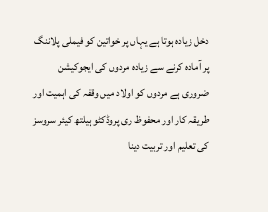دخل زیادہ ہوتا ہے یہاں پر خواتین کو فیملی پلاننگ پر آمادہ کرنے سے زیادہ مردوں کی ایجوکیشن ضروری ہے مردوں کو اولاد میں وقفہ کی اہمیت اور طریقہ کار اور محفوظ ری پروڈکٹو ہیلتھ کیئر سروسز کی تعلیم اور تربیت دینا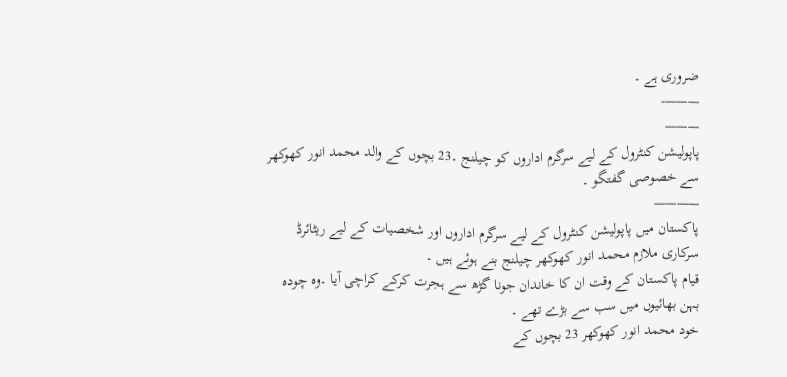ضروری ہے ۔
———-
———
پاپولیشن کنٹرول کے لیے سرگرم اداروں کو چیلنج ۔23 بچوں کے والد محمد انور کھوکھر سے خصوصی گفتگو ۔
————
پاکستان میں پاپولیشن کنٹرول کے لیے سرگرم اداروں اور شخصیات کے لیے ریٹائرڈ سرکاری ملازم محمد انور کھوکھر چیلنج بنے ہوئے ہیں ۔
قیام پاکستان کے وقت ان کا خاندان جونا گڑھ سے ہجرت کرکے کراچی آیا ۔وہ چودہ بہن بھائیوں میں سب سے بڑے تھے ۔
خود محمد انور کھوکھر 23 بچوں کے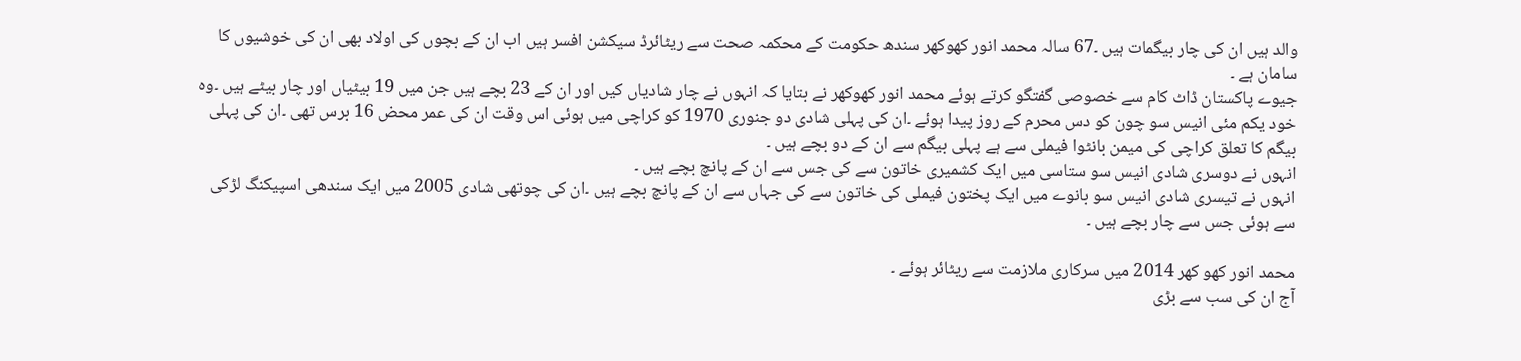والد ہیں ان کی چار بیگمات ہیں ۔67 سالہ محمد انور کھوکھر سندھ حکومت کے محکمہ صحت سے ریٹائرڈ سیکشن افسر ہیں اب ان کے بچوں کی اولاد بھی ان کی خوشیوں کا سامان ہے ۔
جیوے پاکستان ڈاٹ کام سے خصوصی گفتگو کرتے ہوئے محمد انور کھوکھر نے بتایا کہ انہوں نے چار شادیاں کیں اور ان کے 23 بچے ہیں جن میں 19 بیٹیاں اور چار بیٹے ہیں ۔وہ خود یکم مئی انیس سو چون کو دس محرم کے روز پیدا ہوئے ۔ان کی پہلی شادی دو جنوری 1970 کو کراچی میں ہوئی اس وقت ان کی عمر محض 16 برس تھی ۔ان کی پہلی بیگم کا تعلق کراچی کی میمن بانٹوا فیملی سے ہے پہلی بیگم سے ان کے دو بچے ہیں ۔
انہوں نے دوسری شادی انیس سو ستاسی میں ایک کشمیری خاتون سے کی جس سے ان کے پانچ بچے ہیں ۔
انہوں نے تیسری شادی انیس سو بانوے میں ایک پختون فیملی کی خاتون سے کی جہاں سے ان کے پانچ بچے ہیں ۔ان کی چوتھی شادی 2005 میں ایک سندھی اسپیکنگ لڑکی سے ہوئی جس سے چار بچے ہیں ۔

محمد انور کھو کھر 2014 میں سرکاری ملازمت سے ریٹائر ہوئے ۔
آج ان کی سب سے بڑی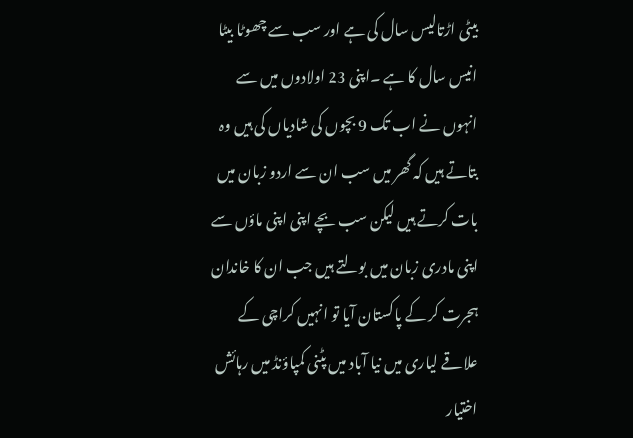بیٹی اڑتالیس سال کی ہے اور سب سے چھوٹا بیٹا انیس سال کا ہے ۔اپنی 23 اولادوں میں سے انہوں نے اب تک 9 بچوں کی شادیاں کی ہیں وہ بتاتے ہیں کہ گھر میں سب ان سے اردو زبان میں بات کرتے ہیں لیکن سب بچے اپنی اپنی ماؤں سے اپنی مادری زبان میں بولتے ہیں جب ان کا خاندان ہجرت کر کے پاکستان آیا تو انہیں کراچی کے علاقے لیاری میں نیا آباد میں پٹنی کمپاؤنڈ میں رہائش اختیار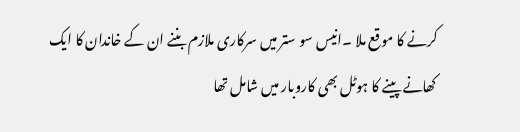کرنے کا موقع ملا ۔انیس سو ستر میں سرکاری ملازم بننے ان کے خاندان کا ایک کھانے پینے کا ہوٹل بھی کاروبار میں شامل تھا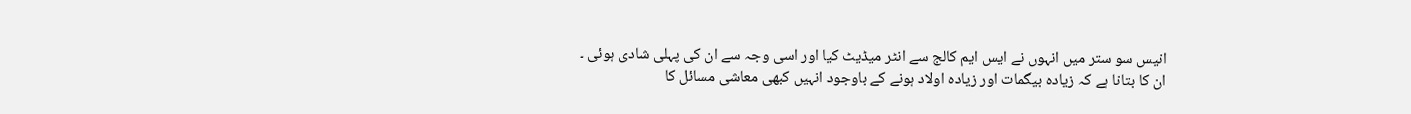انیس سو ستر میں انہوں نے ایس ایم کالج سے انٹر میڈیٹ کیا اور اسی وجہ سے ان کی پہلی شادی ہوئی ۔
ان کا بتانا ہے کہ زیادہ بیگمات اور زیادہ اولاد ہونے کے باوجود انہیں کبھی معاشی مسائل کا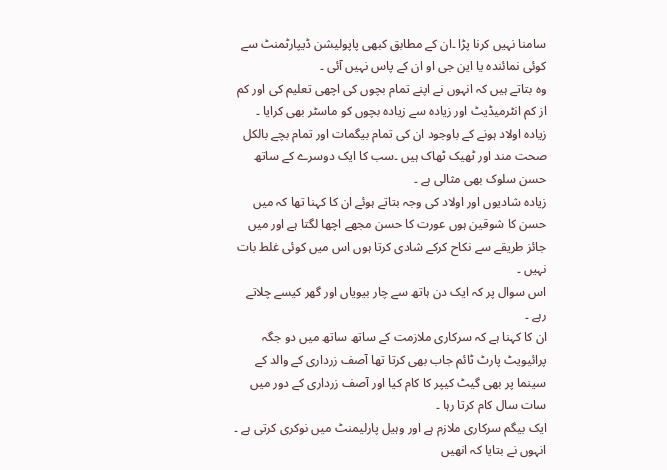سامنا نہیں کرنا پڑا ۔ان کے مطابق کبھی پاپولیشن ڈیپارٹمنٹ سے کوئی نمائندہ یا این جی او ان کے پاس نہیں آئی ۔
وہ بتاتے ہیں کہ انہوں نے اپنے تمام بچوں کی اچھی تعلیم کی اور کم از کم انٹرمیڈیٹ اور زیادہ سے زیادہ بچوں کو ماسٹر بھی کرایا ۔
زیادہ اولاد ہونے کے باوجود ان کی تمام بیگمات اور تمام بچے بالکل صحت مند اور ٹھیک ٹھاک ہیں ۔سب کا ایک دوسرے کے ساتھ حسن سلوک بھی مثالی ہے ۔
زیادہ شادیوں اور اولاد کی وجہ بتاتے ہوئے ان کا کہنا تھا کہ میں حسن کا شوقین ہوں عورت کا حسن مجھے اچھا لگتا ہے اور میں جائز طریقے سے نکاح کرکے شادی کرتا ہوں اس میں کوئی غلط بات نہیں ۔
اس سوال پر کہ ایک دن ہاتھ سے چار بیویاں اور گھر کیسے چلاتے رہے ۔
ان کا کہنا ہے کہ سرکاری ملازمت کے ساتھ ساتھ میں دو جگہ پرائیویٹ پارٹ ٹائم جاب بھی کرتا تھا آصف زرداری کے والد کے سینما پر بھی گیٹ کیپر کا کام کیا اور آصف زرداری کے دور میں سات سال کام کرتا رہا ۔
ایک بیگم سرکاری ملازم ہے اور وہیل پارلیمنٹ میں نوکری کرتی ہے ۔
انہوں نے بتایا کہ انھیں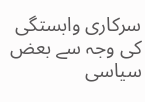سرکاری وابستگی کی وجہ سے بعض سیاسی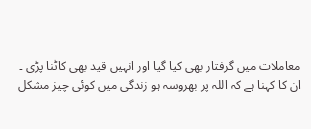معاملات میں گرفتار بھی کیا گیا اور انہیں قید بھی کاٹنا پڑی ۔
ان کا کہنا ہے کہ اللہ پر بھروسہ ہو زندگی میں کوئی چیز مشکل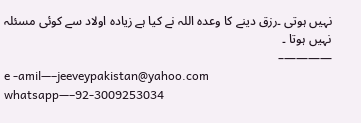نہیں ہوتی ۔رزق دینے کا وعدہ اللہ نے کیا ہے زیادہ اولاد سے کوئی مسئلہ نہیں ہوتا ۔
————–
e -amil—–jeeveypakistan@yahoo.com
whatsapp—–92-3009253034